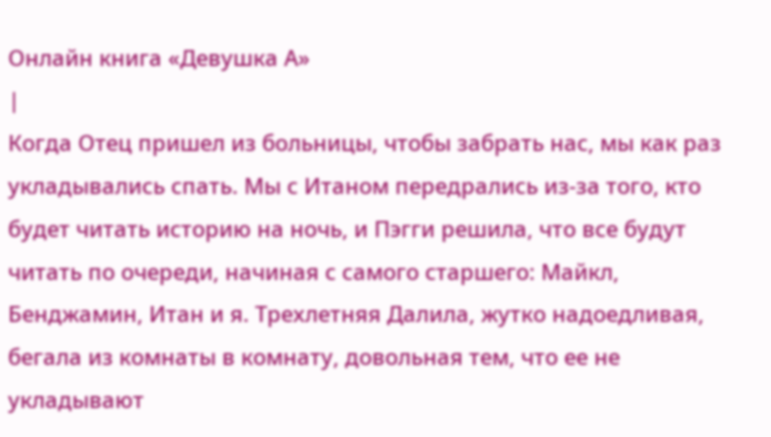Онлайн книга «Девушка А»
|
Когда Отец пришел из больницы, чтобы забрать нас, мы как раз укладывались спать. Мы с Итаном передрались из-за того, кто будет читать историю на ночь, и Пэгги решила, что все будут читать по очереди, начиная с самого старшего: Майкл, Бенджамин, Итан и я. Трехлетняя Далила, жутко надоедливая, бегала из комнаты в комнату, довольная тем, что ее не укладывают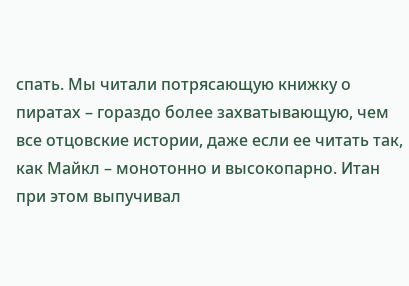спать. Мы читали потрясающую книжку о пиратах – гораздо более захватывающую, чем все отцовские истории, даже если ее читать так, как Майкл – монотонно и высокопарно. Итан при этом выпучивал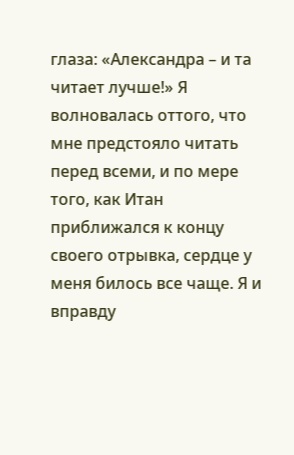глаза: «Александра – и та читает лучше!» Я волновалась оттого, что мне предстояло читать перед всеми, и по мере того, как Итан приближался к концу своего отрывка, сердце у меня билось все чаще. Я и вправду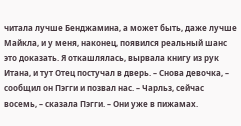читала лучше Бенджамина, а может быть, даже лучше Майкла, и у меня, наконец, появился реальный шанс это доказать. Я откашлялась, вырвала книгу из рук Итана, и тут Отец постучал в дверь. – Снова девочка, – сообщил он Пэгги и позвал нас. – Чарльз, сейчас восемь, – сказала Пэгги. – Они уже в пижамах.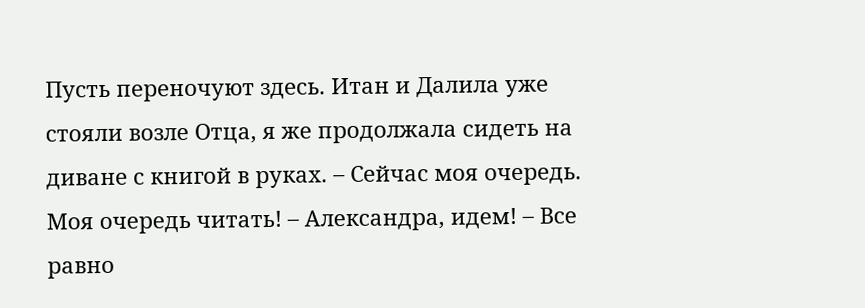Пусть переночуют здесь. Итан и Далила уже стояли возле Отца, я же продолжала сидеть на диване с книгой в руках. – Сейчас моя очередь. Моя очередь читать! – Александра, идем! – Все равно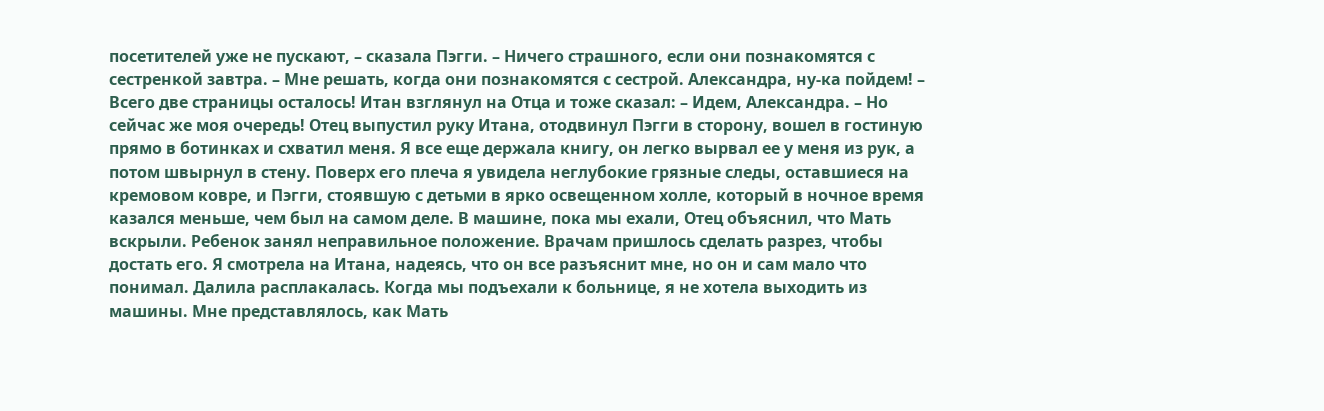посетителей уже не пускают, – сказала Пэгги. – Ничего страшного, если они познакомятся с сестренкой завтра. – Мне решать, когда они познакомятся с сестрой. Александра, ну-ка пойдем! – Всего две страницы осталось! Итан взглянул на Отца и тоже сказал: – Идем, Александра. – Но сейчас же моя очередь! Отец выпустил руку Итана, отодвинул Пэгги в сторону, вошел в гостиную прямо в ботинках и схватил меня. Я все еще держала книгу, он легко вырвал ее у меня из рук, а потом швырнул в стену. Поверх его плеча я увидела неглубокие грязные следы, оставшиеся на кремовом ковре, и Пэгги, стоявшую с детьми в ярко освещенном холле, который в ночное время казался меньше, чем был на самом деле. В машине, пока мы ехали, Отец объяснил, что Мать вскрыли. Ребенок занял неправильное положение. Врачам пришлось сделать разрез, чтобы достать его. Я смотрела на Итана, надеясь, что он все разъяснит мне, но он и сам мало что понимал. Далила расплакалась. Когда мы подъехали к больнице, я не хотела выходить из машины. Мне представлялось, как Мать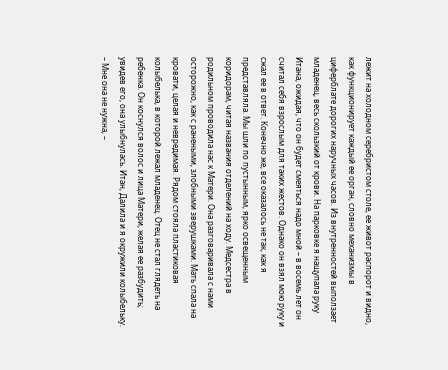лежит на холодном серебристом столе, ее живот распорот и видно, как функционирует каждый ее орган, словно механизмы в циферблате дорогих наручных часов. Из внутренностей выползает младенец, весь скользкий от крови. На парковке я нащупала руку Итана, ожидая, что он будет смеяться надо мной – в восемь лет он считал себя взрослым для таких жестов. Однако он взял мою руку и сжал ее в ответ. Конечно же, все оказалось не так, как я представляла. Мы шли по пустынным, ярко освещенным коридорам, читая названия отделений на ходу. Медсестра в родильном проводила нас к Матери. Она разговаривала с нами осторожно, как с ранеными, злобными зверушками. Мать спала на кровати, целая и невредимая. Рядом стояла пластиковая колыбелька, в которой лежал младенец. Отец не стал глядеть на ребенка. Он коснулся волос и лица Матери, желая ее разбудить; увидев его, она улыбнулась. Итан, Далила и я окружили колыбельку. – Мне она не нужна, –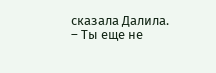сказала Далила. – Ты еще не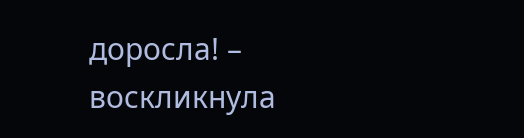доросла! – воскликнула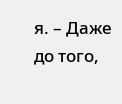я. – Даже до того,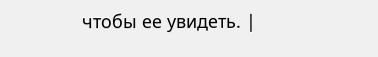чтобы ее увидеть. |